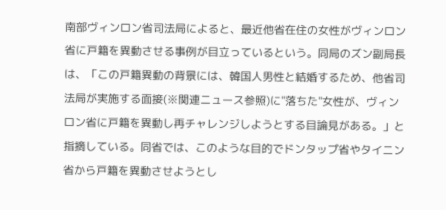南部ヴィンロン省司法局によると、最近他省在住の女性がヴィンロン省に戸籍を異動させる事例が目立っているという。同局のズン副局長は、「この戸籍異動の背景には、韓国人男性と結婚するため、他省司法局が実施する面接(※関連ニュース参照)に"落ちた"女性が、ヴィンロン省に戸籍を異動し再チャレンジしようとする目論見がある。」と指摘している。同省では、このような目的でドンタップ省やタイニン省から戸籍を異動させようとし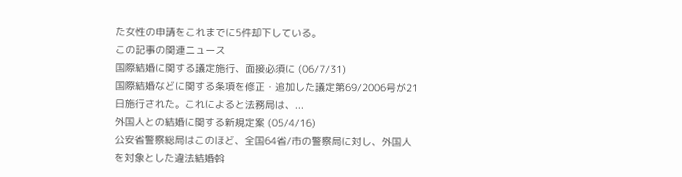た女性の申請をこれまでに5件却下している。
この記事の関連ニュース
国際結婚に関する議定施行、面接必須に (06/7/31)
国際結婚などに関する条項を修正・追加した議定第69/2006号が21日施行された。これによると法務局は、...
外国人との結婚に関する新規定案 (05/4/16)
公安省警察総局はこのほど、全国64省/市の警察局に対し、外国人を対象とした違法結婚斡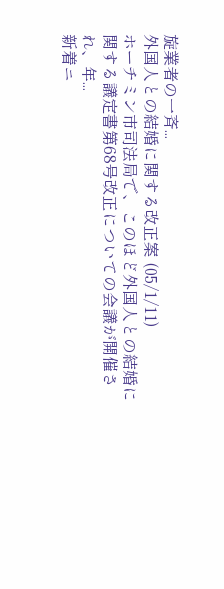旋業者の一斉...
外国人との結婚に関する改正案 (05/1/11)
ホーチミン市司法局で、このほど外国人との結婚に関する議定書第68号改正についての会議が開催され、年...
新着ニ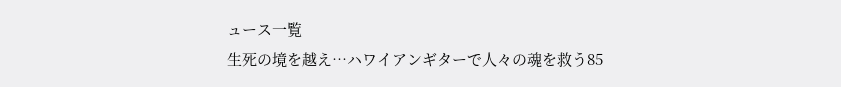ュース一覧
生死の境を越え…ハワイアンギターで人々の魂を救う85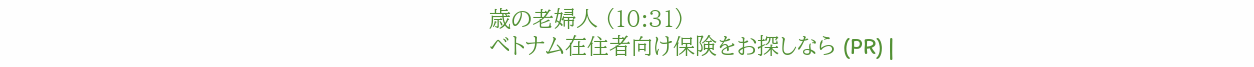歳の老婦人 (10:31)
ベトナム在住者向け保険をお探しなら (PR) |